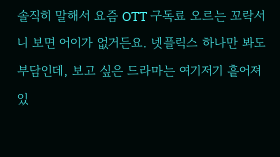솔직히 말해서 요즘 OTT 구독료 오르는 꼬락서니 보면 어이가 없거든요. 넷플릭스 하나만 봐도 부담인데, 보고 싶은 드라마는 여기저기 흩어져 있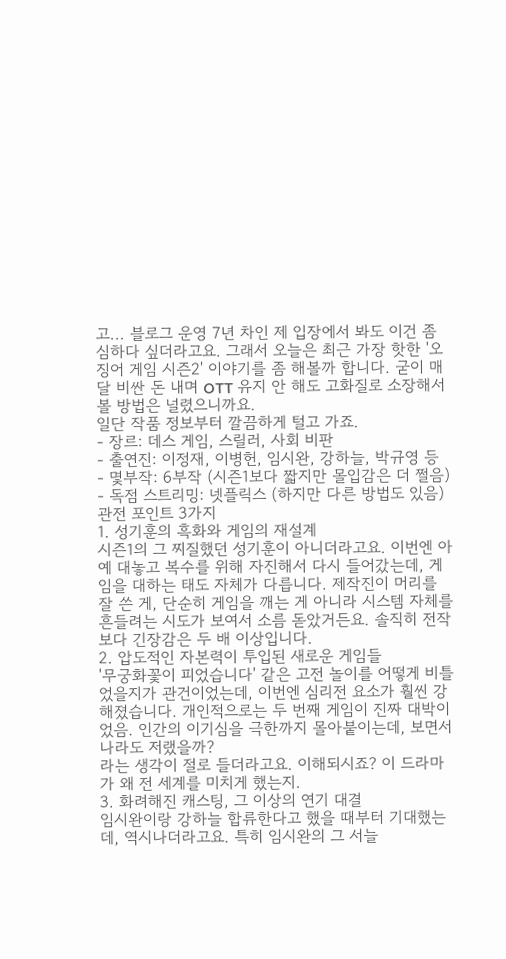고... 블로그 운영 7년 차인 제 입장에서 봐도 이건 좀 심하다 싶더라고요. 그래서 오늘은 최근 가장 핫한 '오징어 게임 시즌2' 이야기를 좀 해볼까 합니다. 굳이 매달 비싼 돈 내며 OTT 유지 안 해도 고화질로 소장해서 볼 방법은 널렸으니까요.
일단 작품 정보부터 깔끔하게 털고 가죠.
- 장르: 데스 게임, 스릴러, 사회 비판
- 출연진: 이정재, 이병헌, 임시완, 강하늘, 박규영 등
- 몇부작: 6부작 (시즌1보다 짧지만 몰입감은 더 쩔음)
- 독점 스트리밍: 넷플릭스 (하지만 다른 방법도 있음)
관전 포인트 3가지
1. 성기훈의 흑화와 게임의 재설계
시즌1의 그 찌질했던 성기훈이 아니더라고요. 이번엔 아예 대놓고 복수를 위해 자진해서 다시 들어갔는데, 게임을 대하는 태도 자체가 다릅니다. 제작진이 머리를 잘 쓴 게, 단순히 게임을 깨는 게 아니라 시스템 자체를 흔들려는 시도가 보여서 소름 돋았거든요. 솔직히 전작보다 긴장감은 두 배 이상입니다.
2. 압도적인 자본력이 투입된 새로운 게임들
'무궁화꽃이 피었습니다' 같은 고전 놀이를 어떻게 비틀었을지가 관건이었는데, 이번엔 심리전 요소가 훨씬 강해졌습니다. 개인적으로는 두 번째 게임이 진짜 대박이었음. 인간의 이기심을 극한까지 몰아붙이는데, 보면서 나라도 저랬을까?
라는 생각이 절로 들더라고요. 이해되시죠? 이 드라마가 왜 전 세계를 미치게 했는지.
3. 화려해진 캐스팅, 그 이상의 연기 대결
임시완이랑 강하늘 합류한다고 했을 때부터 기대했는데, 역시나더라고요. 특히 임시완의 그 서늘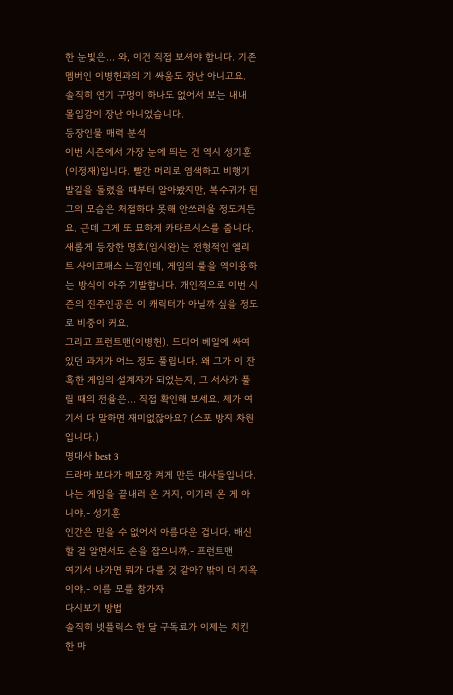한 눈빛은... 와, 이건 직접 보셔야 합니다. 기존 멤버인 이병헌과의 기 싸움도 장난 아니고요. 솔직히 연기 구멍이 하나도 없어서 보는 내내 몰입감이 장난 아니었습니다.
등장인물 매력 분석
이번 시즌에서 가장 눈에 띄는 건 역시 성기훈(이정재)입니다. 빨간 머리로 염색하고 비행기 발길을 돌렸을 때부터 알아봤지만, 복수귀가 된 그의 모습은 처절하다 못해 안쓰러울 정도거든요. 근데 그게 또 묘하게 카타르시스를 줍니다.
새롭게 등장한 명호(임시완)는 전형적인 엘리트 사이코패스 느낌인데, 게임의 룰을 역이용하는 방식이 아주 기발합니다. 개인적으로 이번 시즌의 진주인공은 이 캐릭터가 아닐까 싶을 정도로 비중이 커요.
그리고 프런트맨(이병헌). 드디어 베일에 싸여있던 과거가 어느 정도 풀립니다. 왜 그가 이 잔혹한 게임의 설계자가 되었는지, 그 서사가 풀릴 때의 전율은... 직접 확인해 보세요. 제가 여기서 다 말하면 재미없잖아요? (스포 방지 차원입니다.)
명대사 best 3
드라마 보다가 메모장 켜게 만든 대사들입니다.
나는 게임을 끝내러 온 거지, 이기러 온 게 아니야.- 성기훈
인간은 믿을 수 없어서 아름다운 겁니다. 배신할 걸 알면서도 손을 잡으니까.- 프런트맨
여기서 나가면 뭐가 다를 것 같아? 밖이 더 지옥이야.- 이름 모를 참가자
다시보기 방법
솔직히 넷플릭스 한 달 구독료가 이제는 치킨 한 마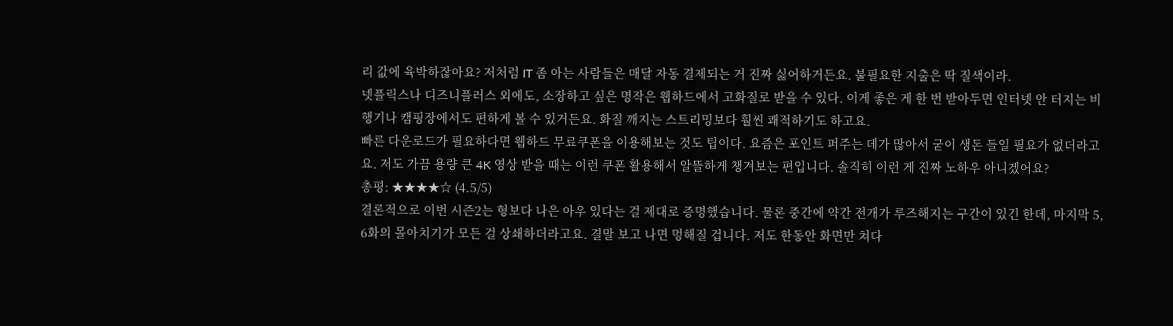리 값에 육박하잖아요? 저처럼 IT 좀 아는 사람들은 매달 자동 결제되는 거 진짜 싫어하거든요. 불필요한 지출은 딱 질색이라.
넷플릭스나 디즈니플러스 외에도, 소장하고 싶은 명작은 웹하드에서 고화질로 받을 수 있다. 이게 좋은 게 한 번 받아두면 인터넷 안 터지는 비행기나 캠핑장에서도 편하게 볼 수 있거든요. 화질 깨지는 스트리밍보다 훨씬 쾌적하기도 하고요.
빠른 다운로드가 필요하다면 웹하드 무료쿠폰을 이용해보는 것도 팁이다. 요즘은 포인트 퍼주는 데가 많아서 굳이 생돈 들일 필요가 없더라고요. 저도 가끔 용량 큰 4K 영상 받을 때는 이런 쿠폰 활용해서 알뜰하게 챙겨보는 편입니다. 솔직히 이런 게 진짜 노하우 아니겠어요?
총평: ★★★★☆ (4.5/5)
결론적으로 이번 시즌2는 형보다 나은 아우 있다는 걸 제대로 증명했습니다. 물론 중간에 약간 전개가 루즈해지는 구간이 있긴 한데, 마지막 5, 6화의 몰아치기가 모든 걸 상쇄하더라고요. 결말 보고 나면 멍해질 겁니다. 저도 한동안 화면만 쳐다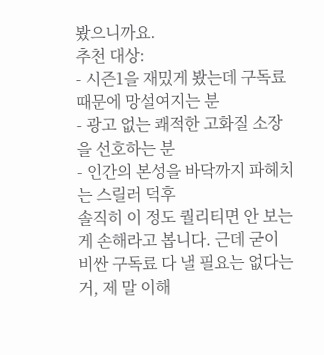봤으니까요.
추천 대상:
- 시즌1을 재밌게 봤는데 구독료 때문에 망설여지는 분
- 광고 없는 쾌적한 고화질 소장을 선호하는 분
- 인간의 본성을 바닥까지 파헤치는 스릴러 덕후
솔직히 이 정도 퀄리티면 안 보는 게 손해라고 봅니다. 근데 굳이 비싼 구독료 다 낼 필요는 없다는 거, 제 말 이해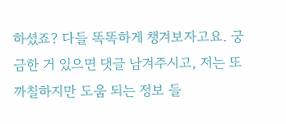하셨죠? 다들 똑똑하게 챙겨보자고요. 궁금한 거 있으면 댓글 남겨주시고, 저는 또 까칠하지만 도움 되는 정보 들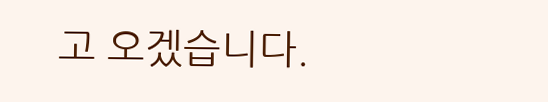고 오겠습니다.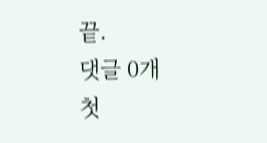끝.
댓글 0개
첫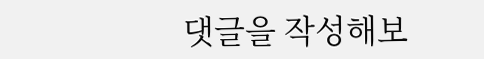댓글을 작성해보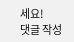세요!
댓글 작성